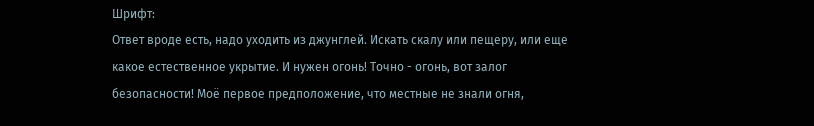Шрифт:
Ответ вроде есть, надо уходить из джунглей. Искать скалу или пещеру, или еще какое естественное укрытие. И нужен огонь! Точно - огонь, вот залог безопасности! Моё первое предположение, что местные не знали огня,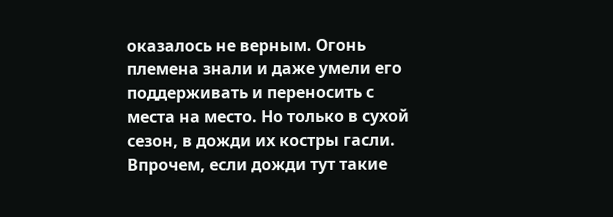оказалось не верным. Огонь племена знали и даже умели его поддерживать и переносить с места на место. Но только в сухой сезон, в дожди их костры гасли. Впрочем, если дожди тут такие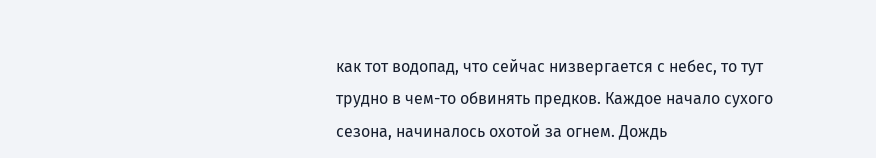как тот водопад, что сейчас низвергается с небес, то тут трудно в чем-то обвинять предков. Каждое начало сухого сезона, начиналось охотой за огнем. Дождь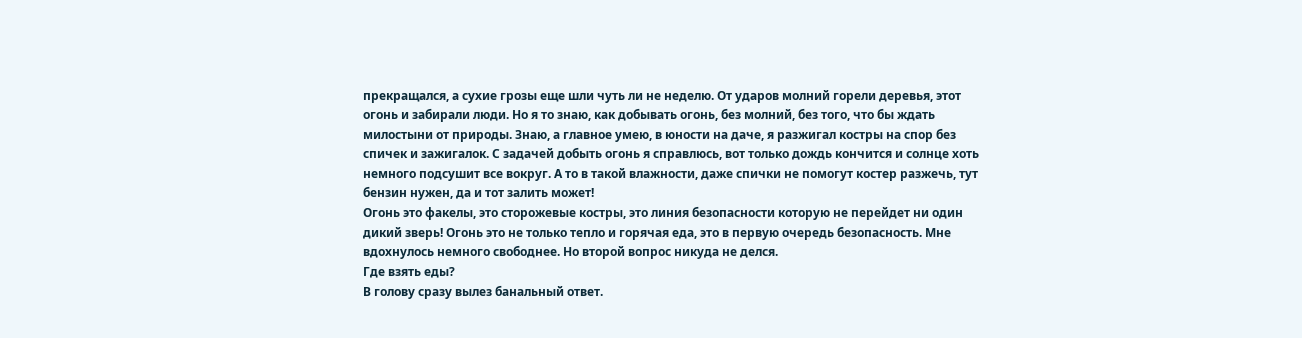прекращался, а сухие грозы еще шли чуть ли не неделю. От ударов молний горели деревья, этот огонь и забирали люди. Но я то знаю, как добывать огонь, без молний, без того, что бы ждать милостыни от природы. Знаю, а главное умею, в юности на даче, я разжигал костры на спор без спичек и зажигалок. С задачей добыть огонь я справлюсь, вот только дождь кончится и солнце хоть немного подсушит все вокруг. А то в такой влажности, даже спички не помогут костер разжечь, тут бензин нужен, да и тот залить может!
Огонь это факелы, это сторожевые костры, это линия безопасности которую не перейдет ни один дикий зверь! Огонь это не только тепло и горячая еда, это в первую очередь безопасность. Мне вдохнулось немного свободнее. Но второй вопрос никуда не делся.
Где взять еды?
В голову сразу вылез банальный ответ.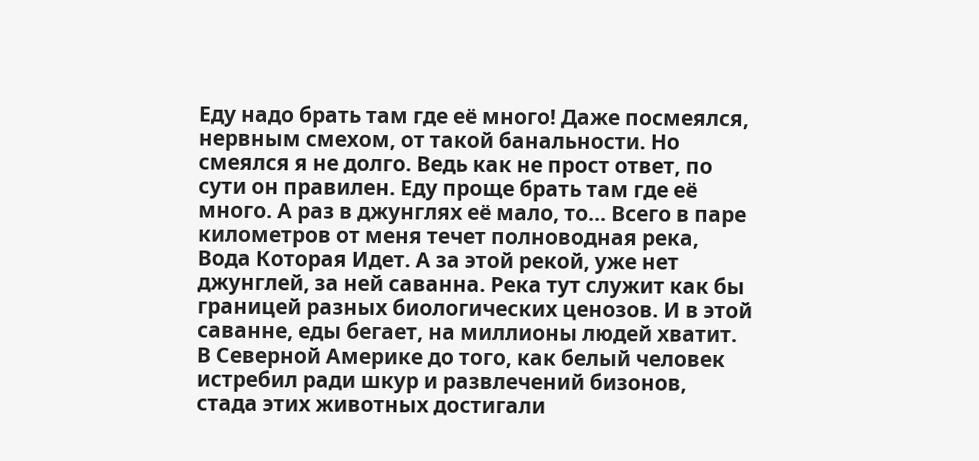Еду надо брать там где её много! Даже посмеялся, нервным смехом, от такой банальности. Но смеялся я не долго. Ведь как не прост ответ, по сути он правилен. Еду проще брать там где её много. А раз в джунглях её мало, то... Всего в паре километров от меня течет полноводная река, Вода Которая Идет. А за этой рекой, уже нет джунглей, за ней саванна. Река тут служит как бы границей разных биологических ценозов. И в этой саванне, еды бегает, на миллионы людей хватит. В Северной Америке до того, как белый человек истребил ради шкур и развлечений бизонов, стада этих животных достигали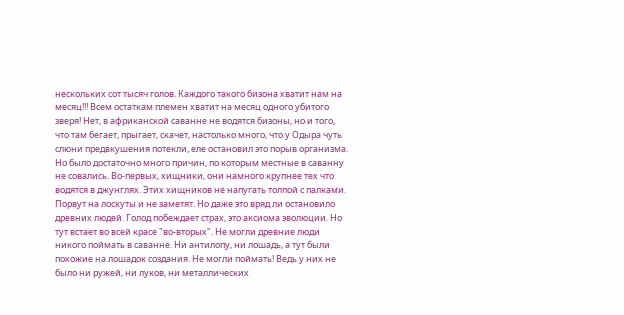нескольких сот тысяч голов. Каждого такого бизона хватит нам на месяц!!! Всем остаткам племен хватит на месяц одного убитого зверя! Нет, в африканской саванне не водятся бизоны, но и того, что там бегает, прыгает, скачет, настолько много, что у Одыра чуть слюни предвкушения потекли, еле остановил это порыв организма. Но было достаточно много причин, по которым местные в саванну не совались. Во-первых, хищники, они намного крупнее тех что водятся в джунглях. Этих хищников не напугать толпой с палками. Порвут на лоскуты и не заметят. Но даже это вряд ли остановило древних людей. Голод побеждает страх, это аксиома эволюции. Но тут встает во всей красе "во-вторых". Не могли древние люди никого поймать в саванне. Ни антилопу, ни лошадь, а тут были похожие на лошадок создания. Не могли поймать! Ведь у них не было ни ружей, ни луков, ни металлических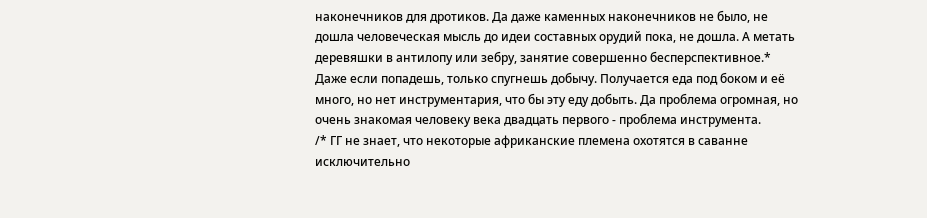наконечников для дротиков. Да даже каменных наконечников не было, не дошла человеческая мысль до идеи составных орудий пока, не дошла. А метать деревяшки в антилопу или зебру, занятие совершенно бесперспективное.* Даже если попадешь, только спугнешь добычу. Получается еда под боком и её много, но нет инструментария, что бы эту еду добыть. Да проблема огромная, но очень знакомая человеку века двадцать первого - проблема инструмента.
/* ГГ не знает, что некоторые африканские племена охотятся в саванне исключительно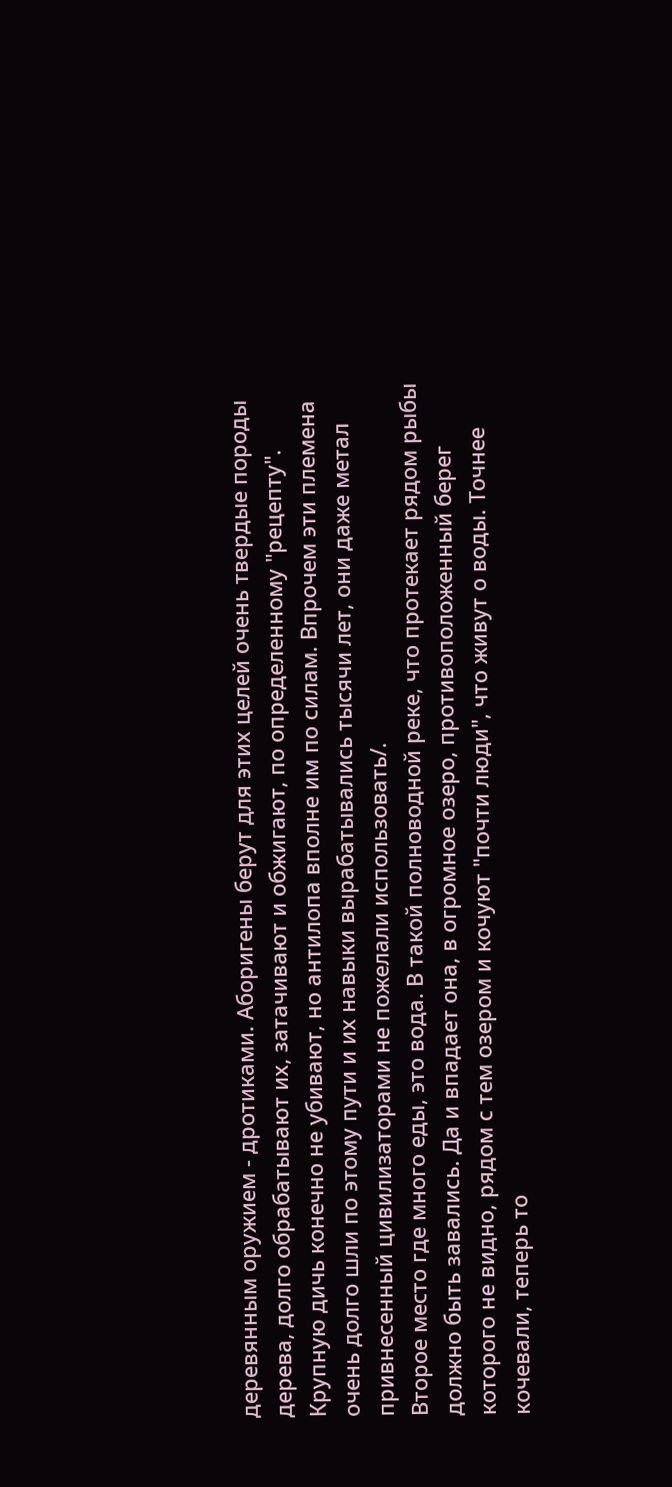деревянным оружием - дротиками. Аборигены берут для этих целей очень твердые породы дерева, долго обрабатывают их, затачивают и обжигают, по определенному "рецепту". Крупную дичь конечно не убивают, но антилопа вполне им по силам. Впрочем эти племена очень долго шли по этому пути и их навыки вырабатывались тысячи лет, они даже метал привнесенный цивилизаторами не пожелали использовать/.
Второе место где много еды, это вода. В такой полноводной реке, что протекает рядом рыбы должно быть завались. Да и впадает она, в огромное озеро, противоположенный берег которого не видно, рядом с тем озером и кочуют "почти люди", что живут о воды. Точнее кочевали, теперь то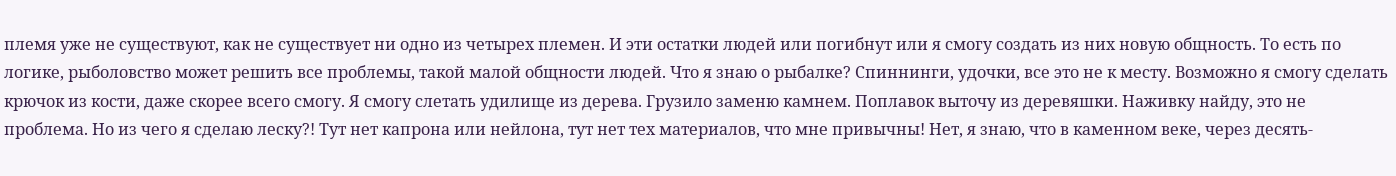племя уже не существуют, как не существует ни одно из четырех племен. И эти остатки людей или погибнут или я смогу создать из них новую общность. То есть по логике, рыболовство может решить все проблемы, такой малой общности людей. Что я знаю о рыбалке? Спиннинги, удочки, все это не к месту. Возможно я смогу сделать крючок из кости, даже скорее всего смогу. Я смогу слетать удилище из дерева. Грузило заменю камнем. Поплавок выточу из деревяшки. Наживку найду, это не проблема. Но из чего я сделаю леску?! Тут нет капрона или нейлона, тут нет тех материалов, что мне привычны! Нет, я знаю, что в каменном веке, через десять-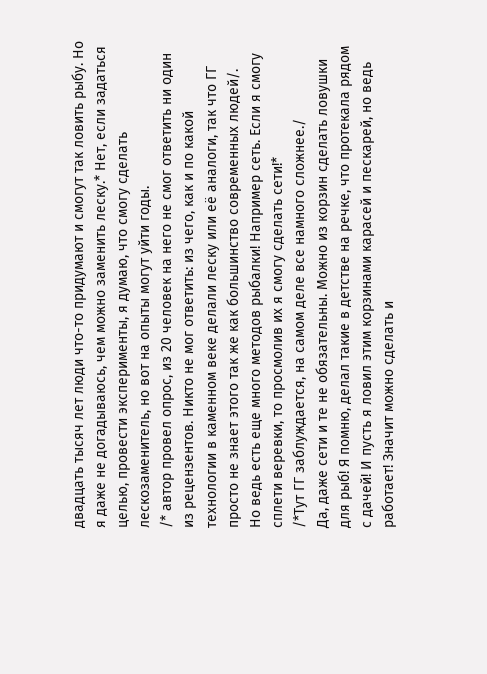двадцать тысяч лет люди что-то придумают и смогут так ловить рыбу. Но я даже не догадываюсь, чем можно заменить леску.* Нет, если задаться целью, провести эксперименты, я думаю, что смогу сделать лескозаменитель, но вот на опыты могут уйти годы.
/* автор провел опрос, из 20 человек на него не смог ответить ни один из рецензентов. Никто не мог ответить: из чего, как и по какой технологии в каменном веке делали леску или её аналоги, так что ГГ просто не знает этого так же как большинство современных людей/.
Но ведь есть еще много методов рыбалки! Например сеть. Если я смогу сплети веревки, то просмолив их я смогу сделать сети!*
/*Тут ГГ заблуждается, на самом деле все намного сложнее./
Да, даже сети и те не обязательны. Можно из корзин сделать ловушки для рыб! Я помню, делал такие в детстве на речке, что протекала рядом с дачей! И пусть я ловил этим корзинами карасей и пескарей, но ведь работает! Значит можно сделать и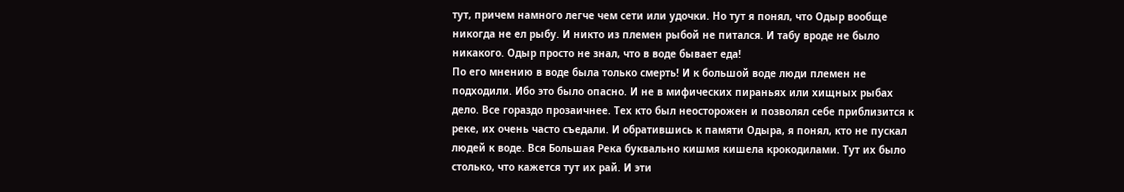тут, причем намного легче чем сети или удочки. Но тут я понял, что Одыр вообще никогда не ел рыбу. И никто из племен рыбой не питался. И табу вроде не было никакого. Одыр просто не знал, что в воде бывает еда!
По его мнению в воде была только смерть! И к большой воде люди племен не подходили. Ибо это было опасно. И не в мифических пираньях или хищных рыбах дело. Все гораздо прозаичнее. Тех кто был неосторожен и позволял себе приблизится к реке, их очень часто съедали. И обратившись к памяти Одыра, я понял, кто не пускал людей к воде. Вся Большая Река буквально кишмя кишела крокодилами. Тут их было столько, что кажется тут их рай. И эти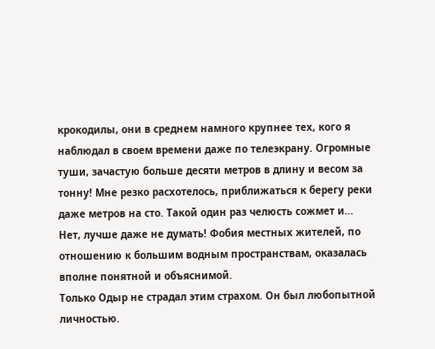крокодилы, они в среднем намного крупнее тех, кого я наблюдал в своем времени даже по телеэкрану. Огромные туши, зачастую больше десяти метров в длину и весом за тонну! Мне резко расхотелось, приближаться к берегу реки даже метров на сто. Такой один раз челюсть сожмет и... Нет, лучше даже не думать! Фобия местных жителей, по отношению к большим водным пространствам, оказалась вполне понятной и объяснимой.
Только Одыр не страдал этим страхом. Он был любопытной личностью.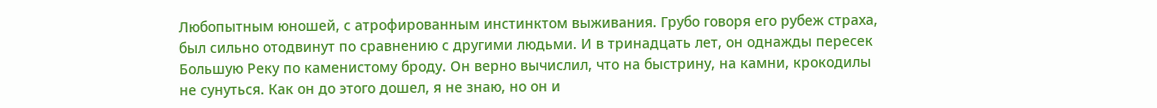Любопытным юношей, с атрофированным инстинктом выживания. Грубо говоря его рубеж страха, был сильно отодвинут по сравнению с другими людьми. И в тринадцать лет, он однажды пересек Большую Реку по каменистому броду. Он верно вычислил, что на быстрину, на камни, крокодилы не сунуться. Как он до этого дошел, я не знаю, но он и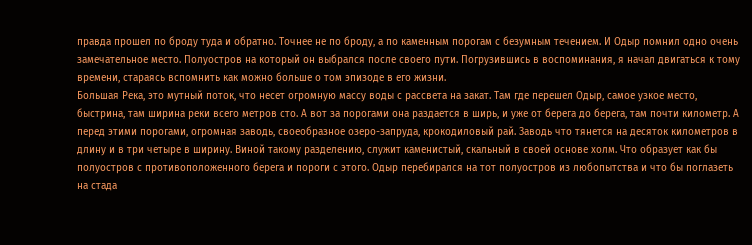правда прошел по броду туда и обратно. Точнее не по броду, а по каменным порогам с безумным течением. И Одыр помнил одно очень замечательное место. Полуостров на который он выбрался после своего пути. Погрузившись в воспоминания, я начал двигаться к тому времени, стараясь вспомнить как можно больше о том эпизоде в его жизни.
Большая Река, это мутный поток, что несет огромную массу воды с рассвета на закат. Там где перешел Одыр, самое узкое место, быстрина, там ширина реки всего метров сто. А вот за порогами она раздается в ширь, и уже от берега до берега, там почти километр. А перед этими порогами, огромная заводь, своеобразное озеро-запруда, крокодиловый рай. Заводь что тянется на десяток километров в длину и в три четыре в ширину. Виной такому разделению, служит каменистый, скальный в своей основе холм. Что образует как бы полуостров с противоположенного берега и пороги с этого. Одыр перебирался на тот полуостров из любопытства и что бы поглазеть на стада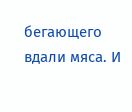бегающего вдали мяса. И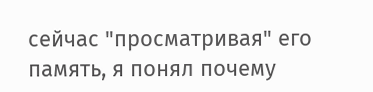сейчас "просматривая" его память, я понял почему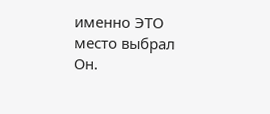именно ЭТО место выбрал Он.